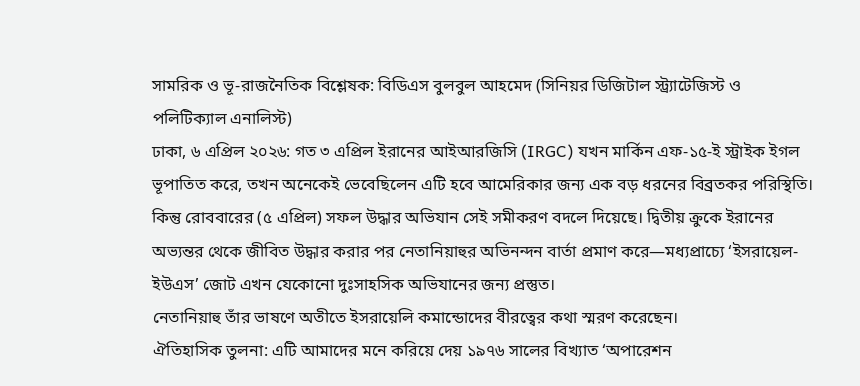সামরিক ও ভূ-রাজনৈতিক বিশ্লেষক: বিডিএস বুলবুল আহমেদ (সিনিয়র ডিজিটাল স্ট্র্যাটেজিস্ট ও পলিটিক্যাল এনালিস্ট)
ঢাকা, ৬ এপ্রিল ২০২৬: গত ৩ এপ্রিল ইরানের আইআরজিসি (IRGC) যখন মার্কিন এফ-১৫-ই স্ট্রাইক ইগল ভূপাতিত করে, তখন অনেকেই ভেবেছিলেন এটি হবে আমেরিকার জন্য এক বড় ধরনের বিব্রতকর পরিস্থিতি। কিন্তু রোববারের (৫ এপ্রিল) সফল উদ্ধার অভিযান সেই সমীকরণ বদলে দিয়েছে। দ্বিতীয় ক্রুকে ইরানের অভ্যন্তর থেকে জীবিত উদ্ধার করার পর নেতানিয়াহুর অভিনন্দন বার্তা প্রমাণ করে—মধ্যপ্রাচ্যে ‘ইসরায়েল-ইউএস’ জোট এখন যেকোনো দুঃসাহসিক অভিযানের জন্য প্রস্তুত।
নেতানিয়াহু তাঁর ভাষণে অতীতে ইসরায়েলি কমান্ডোদের বীরত্বের কথা স্মরণ করেছেন।
ঐতিহাসিক তুলনা: এটি আমাদের মনে করিয়ে দেয় ১৯৭৬ সালের বিখ্যাত ‘অপারেশন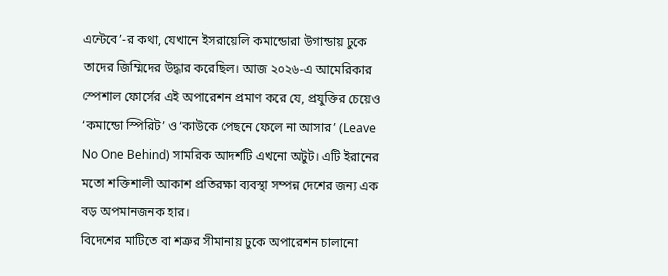এন্টেবে’-র কথা, যেখানে ইসরায়েলি কমান্ডোরা উগান্ডায় ঢুকে তাদের জিম্মিদের উদ্ধার করেছিল। আজ ২০২৬-এ আমেরিকার স্পেশাল ফোর্সের এই অপারেশন প্রমাণ করে যে, প্রযুক্তির চেয়েও ‘কমান্ডো স্পিরিট’ ও ‘কাউকে পেছনে ফেলে না আসার’ (Leave No One Behind) সামরিক আদর্শটি এখনো অটুট। এটি ইরানের মতো শক্তিশালী আকাশ প্রতিরক্ষা ব্যবস্থা সম্পন্ন দেশের জন্য এক বড় অপমানজনক হার।
বিদেশের মাটিতে বা শত্রুর সীমানায় ঢুকে অপারেশন চালানো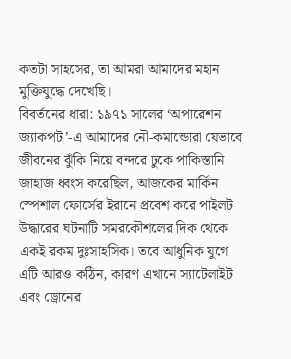কতটা সাহসের, তা আমরা আমাদের মহান মুক্তিযুদ্ধে দেখেছি।
বিবর্তনের ধারা: ১৯৭১ সালের ‘অপারেশন জ্যাকপট’-এ আমাদের নৌ-কমান্ডোরা যেভাবে জীবনের ঝুঁকি নিয়ে বন্দরে ঢুকে পাকিস্তানি জাহাজ ধ্বংস করেছিল, আজকের মার্কিন স্পেশাল ফোর্সের ইরানে প্রবেশ করে পাইলট উদ্ধারের ঘটনাটি সমরকৌশলের দিক থেকে একই রকম দুঃসাহসিক। তবে আধুনিক যুগে এটি আরও কঠিন, কারণ এখানে স্যাটেলাইট এবং ড্রোনের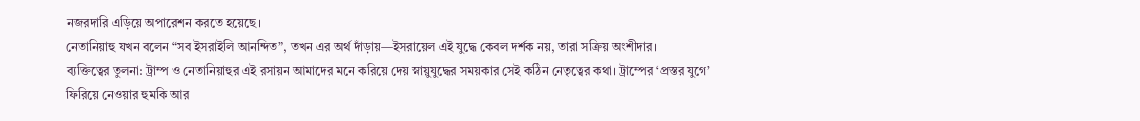নজরদারি এড়িয়ে অপারেশন করতে হয়েছে।
নেতানিয়াহু যখন বলেন “সব ইসরাইলি আনন্দিত”, তখন এর অর্থ দাঁড়ায়—ইসরায়েল এই যুদ্ধে কেবল দর্শক নয়, তারা সক্রিয় অংশীদার।
ব্যক্তিত্বের তুলনা: ট্রাম্প ও নেতানিয়াহুর এই রসায়ন আমাদের মনে করিয়ে দেয় স্নায়ুযুদ্ধের সময়কার সেই কঠিন নেতৃত্বের কথা। ট্রাম্পের ‘প্রস্তর যুগে’ ফিরিয়ে নেওয়ার হুমকি আর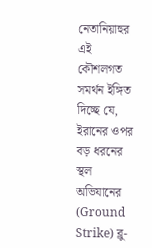নেতানিয়াহুর এই কৌশলগত সমর্থন ইঙ্গিত দিচ্ছে যে, ইরানের ওপর বড় ধরনের স্থল অভিযানের (Ground Strike) ব্লু-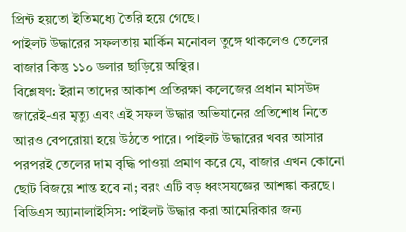প্রিন্ট হয়তো ইতিমধ্যে তৈরি হয়ে গেছে।
পাইলট উদ্ধারের সফলতায় মার্কিন মনোবল তুঙ্গে থাকলেও তেলের বাজার কিন্তু ১১০ ডলার ছাড়িয়ে অস্থির।
বিশ্লেষণ: ইরান তাদের আকাশ প্রতিরক্ষা কলেজের প্রধান মাসউদ জারেই-এর মৃত্যু এবং এই সফল উদ্ধার অভিযানের প্রতিশোধ নিতে আরও বেপরোয়া হয়ে উঠতে পারে। পাইলট উদ্ধারের খবর আসার পরপরই তেলের দাম বৃদ্ধি পাওয়া প্রমাণ করে যে, বাজার এখন কোনো ছোট বিজয়ে শান্ত হবে না; বরং এটি বড় ধ্বংসযজ্ঞের আশঙ্কা করছে।
বিডিএস অ্যানালাইসিস: পাইলট উদ্ধার করা আমেরিকার জন্য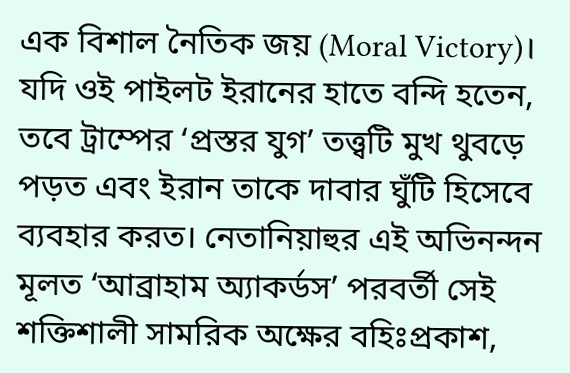এক বিশাল নৈতিক জয় (Moral Victory)। যদি ওই পাইলট ইরানের হাতে বন্দি হতেন, তবে ট্রাম্পের ‘প্রস্তর যুগ’ তত্ত্বটি মুখ থুবড়ে পড়ত এবং ইরান তাকে দাবার ঘুঁটি হিসেবে ব্যবহার করত। নেতানিয়াহুর এই অভিনন্দন মূলত ‘আব্রাহাম অ্যাকর্ডস’ পরবর্তী সেই শক্তিশালী সামরিক অক্ষের বহিঃপ্রকাশ,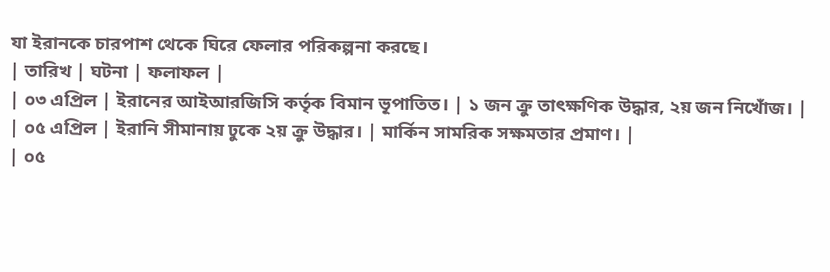যা ইরানকে চারপাশ থেকে ঘিরে ফেলার পরিকল্পনা করছে।
| তারিখ | ঘটনা | ফলাফল |
| ০৩ এপ্রিল | ইরানের আইআরজিসি কর্তৃক বিমান ভূপাতিত। | ১ জন ক্রু তাৎক্ষণিক উদ্ধার, ২য় জন নিখোঁজ। |
| ০৫ এপ্রিল | ইরানি সীমানায় ঢুকে ২য় ক্রু উদ্ধার। | মার্কিন সামরিক সক্ষমতার প্রমাণ। |
| ০৫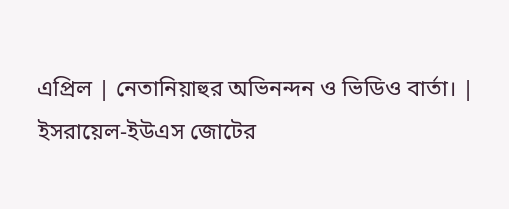এপ্রিল | নেতানিয়াহুর অভিনন্দন ও ভিডিও বার্তা। | ইসরায়েল-ইউএস জোটের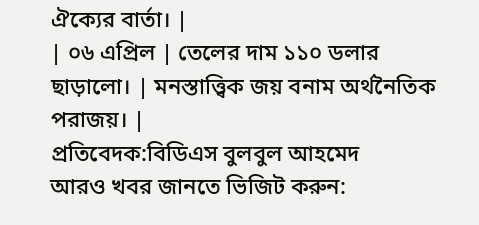ঐক্যের বার্তা। |
| ০৬ এপ্রিল | তেলের দাম ১১০ ডলার ছাড়ালো। | মনস্তাত্ত্বিক জয় বনাম অর্থনৈতিক পরাজয়। |
প্রতিবেদক:বিডিএস বুলবুল আহমেদ
আরও খবর জানতে ভিজিট করুন: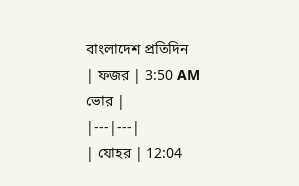বাংলাদেশ প্রতিদিন
| ফজর | 3:50 AM ভোর |
|---|---|
| যোহর | 12:04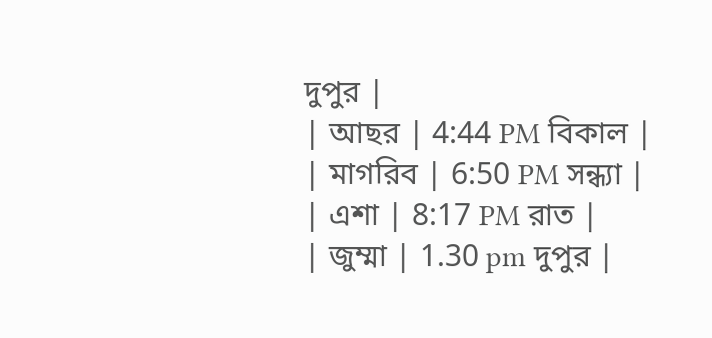দুপুর |
| আছর | 4:44 PM বিকাল |
| মাগরিব | 6:50 PM সন্ধ্যা |
| এশা | 8:17 PM রাত |
| জুম্মা | 1.30 pm দুপুর |